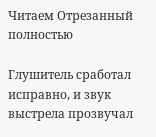Читаем Отрезанный полностью

Глушитель сработал исправно, и звук выстрела прозвучал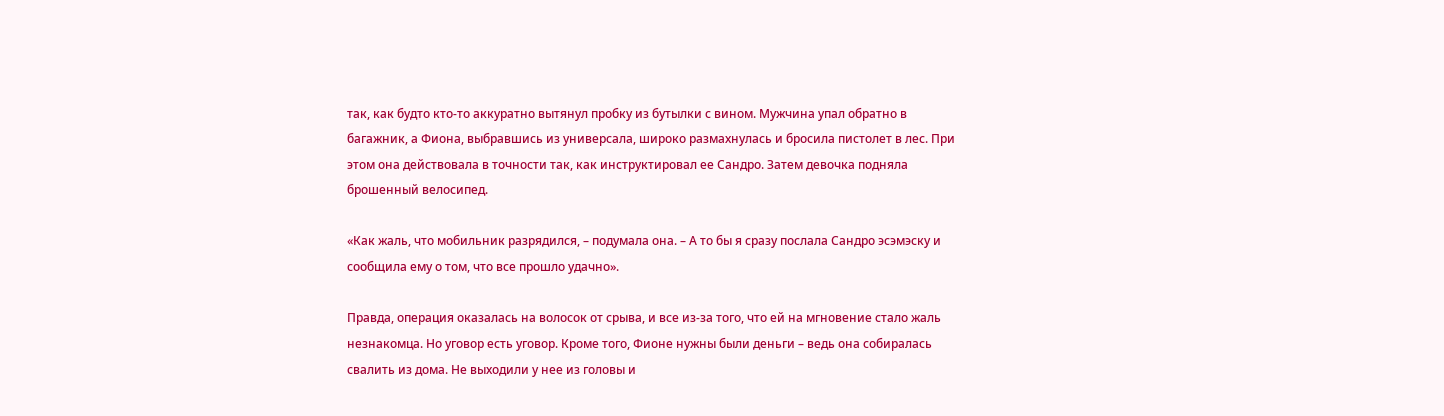так, как будто кто-то аккуратно вытянул пробку из бутылки с вином. Мужчина упал обратно в багажник, а Фиона, выбравшись из универсала, широко размахнулась и бросила пистолет в лес. При этом она действовала в точности так, как инструктировал ее Сандро. Затем девочка подняла брошенный велосипед.

«Как жаль, что мобильник разрядился, – подумала она. – А то бы я сразу послала Сандро эсэмэску и сообщила ему о том, что все прошло удачно».

Правда, операция оказалась на волосок от срыва, и все из-за того, что ей на мгновение стало жаль незнакомца. Но уговор есть уговор. Кроме того, Фионе нужны были деньги – ведь она собиралась свалить из дома. Не выходили у нее из головы и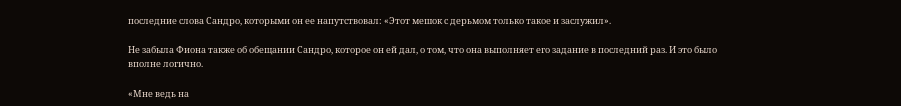последние слова Сандро, которыми он ее напутствовал: «Этот мешок с дерьмом только такое и заслужил».

Не забыла Фиона также об обещании Сандро, которое он ей дал, о том, что она выполняет его задание в последний раз. И это было вполне логично.

«Мне ведь на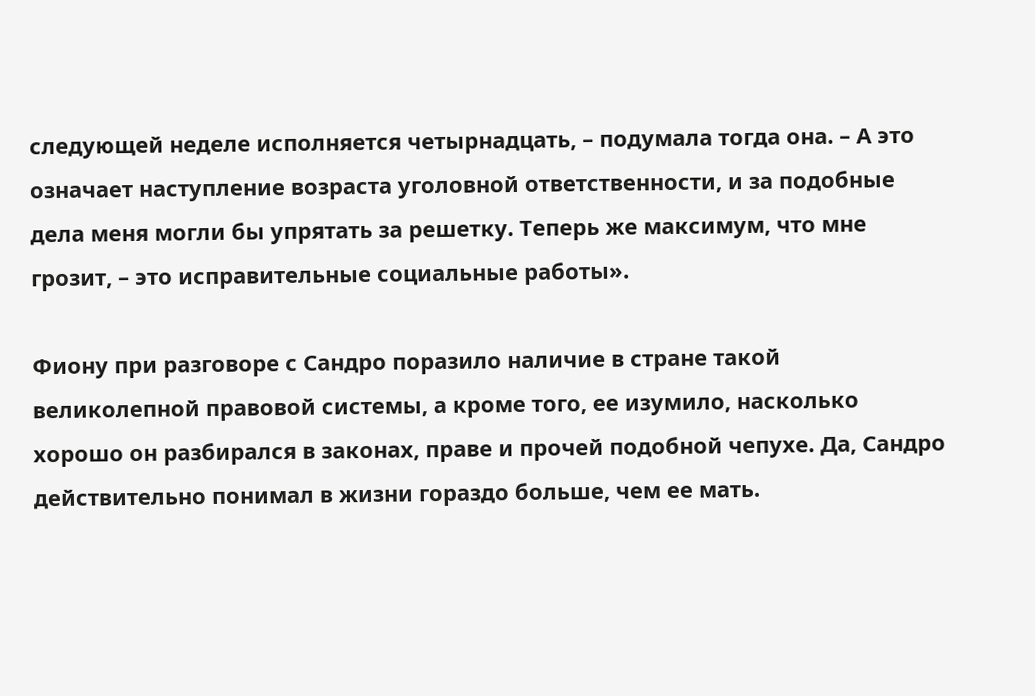следующей неделе исполняется четырнадцать, – подумала тогда она. – А это означает наступление возраста уголовной ответственности, и за подобные дела меня могли бы упрятать за решетку. Теперь же максимум, что мне грозит, – это исправительные социальные работы».

Фиону при разговоре с Сандро поразило наличие в стране такой великолепной правовой системы, а кроме того, ее изумило, насколько хорошо он разбирался в законах, праве и прочей подобной чепухе. Да, Сандро действительно понимал в жизни гораздо больше, чем ее мать.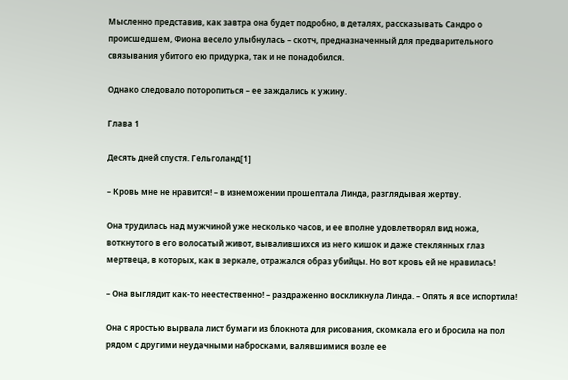Мысленно представив, как завтра она будет подробно, в деталях, рассказывать Сандро о происшедшем, Фиона весело улыбнулась – скотч, предназначенный для предварительного связывания убитого ею придурка, так и не понадобился.

Однако следовало поторопиться – ее заждались к ужину.

Глава 1

Десять дней спустя. Гельголанд[1]

– Кровь мне не нравится! – в изнеможении прошептала Линда, разглядывая жертву.

Она трудилась над мужчиной уже несколько часов, и ее вполне удовлетворял вид ножа, воткнутого в его волосатый живот, вывалившихся из него кишок и даже стеклянных глаз мертвеца, в которых, как в зеркале, отражался образ убийцы. Но вот кровь ей не нравилась!

– Она выглядит как-то неестественно! – раздраженно воскликнула Линда. – Опять я все испортила!

Она с яростью вырвала лист бумаги из блокнота для рисования, скомкала его и бросила на пол рядом с другими неудачными набросками, валявшимися возле ее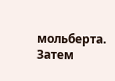мольберта. Затем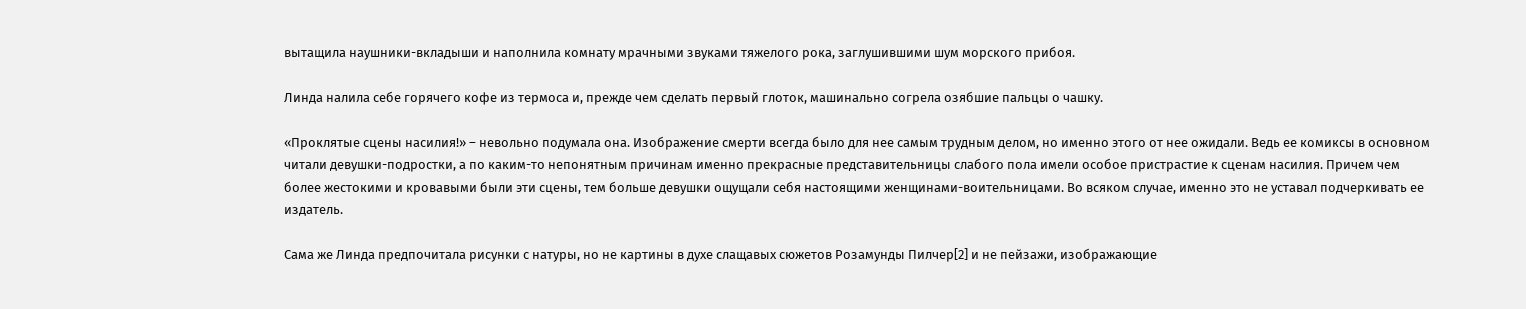вытащила наушники-вкладыши и наполнила комнату мрачными звуками тяжелого рока, заглушившими шум морского прибоя.

Линда налила себе горячего кофе из термоса и, прежде чем сделать первый глоток, машинально согрела озябшие пальцы о чашку.

«Проклятые сцены насилия!» – невольно подумала она. Изображение смерти всегда было для нее самым трудным делом, но именно этого от нее ожидали. Ведь ее комиксы в основном читали девушки-подростки, а по каким-то непонятным причинам именно прекрасные представительницы слабого пола имели особое пристрастие к сценам насилия. Причем чем более жестокими и кровавыми были эти сцены, тем больше девушки ощущали себя настоящими женщинами-воительницами. Во всяком случае, именно это не уставал подчеркивать ее издатель.

Сама же Линда предпочитала рисунки с натуры, но не картины в духе слащавых сюжетов Розамунды Пилчер[2] и не пейзажи, изображающие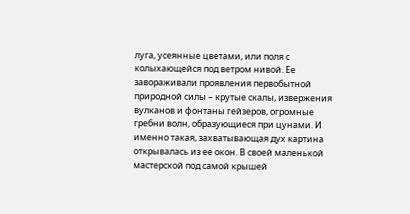луга, усеянные цветами, или поля с колыхающейся под ветром нивой. Ее завораживали проявления первобытной природной силы – крутые скалы, извержения вулканов и фонтаны гейзеров, огромные гребни волн, образующиеся при цунами. И именно такая, захватывающая дух картина открывалась из ее окон. В своей маленькой мастерской под самой крышей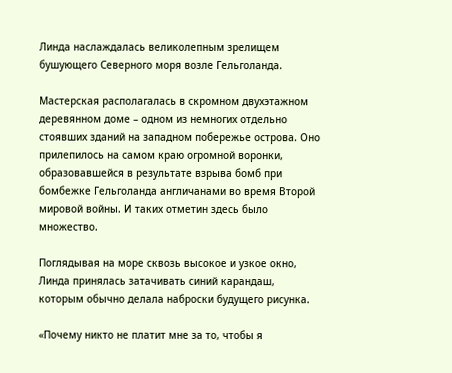Линда наслаждалась великолепным зрелищем бушующего Северного моря возле Гельголанда.

Мастерская располагалась в скромном двухэтажном деревянном доме – одном из немногих отдельно стоявших зданий на западном побережье острова. Оно прилепилось на самом краю огромной воронки, образовавшейся в результате взрыва бомб при бомбежке Гельголанда англичанами во время Второй мировой войны. И таких отметин здесь было множество.

Поглядывая на море сквозь высокое и узкое окно, Линда принялась затачивать синий карандаш, которым обычно делала наброски будущего рисунка.

«Почему никто не платит мне за то, чтобы я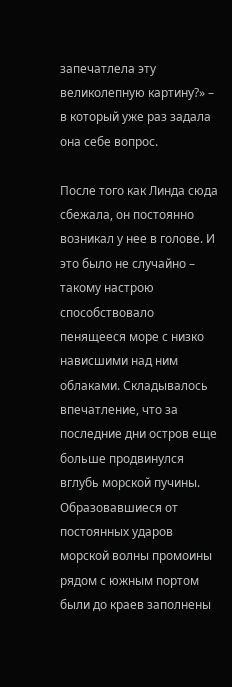запечатлела эту великолепную картину?» – в который уже раз задала она себе вопрос.

После того как Линда сюда сбежала, он постоянно возникал у нее в голове. И это было не случайно – такому настрою способствовало пенящееся море с низко нависшими над ним облаками. Складывалось впечатление, что за последние дни остров еще больше продвинулся вглубь морской пучины. Образовавшиеся от постоянных ударов морской волны промоины рядом с южным портом были до краев заполнены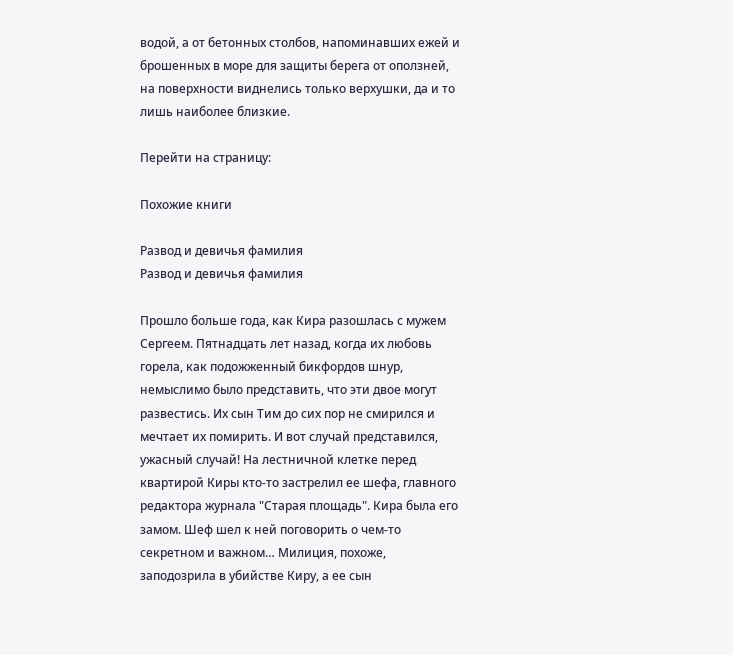водой, а от бетонных столбов, напоминавших ежей и брошенных в море для защиты берега от оползней, на поверхности виднелись только верхушки, да и то лишь наиболее близкие.

Перейти на страницу:

Похожие книги

Развод и девичья фамилия
Развод и девичья фамилия

Прошло больше года, как Кира разошлась с мужем Сергеем. Пятнадцать лет назад, когда их любовь горела, как подожженный бикфордов шнур, немыслимо было представить, что эти двое могут развестись. Их сын Тим до сих пор не смирился и мечтает их помирить. И вот случай представился, ужасный случай! На лестничной клетке перед квартирой Киры кто-то застрелил ее шефа, главного редактора журнала "Старая площадь". Кира была его замом. Шеф шел к ней поговорить о чем-то секретном и важном… Милиция, похоже, заподозрила в убийстве Киру, а ее сын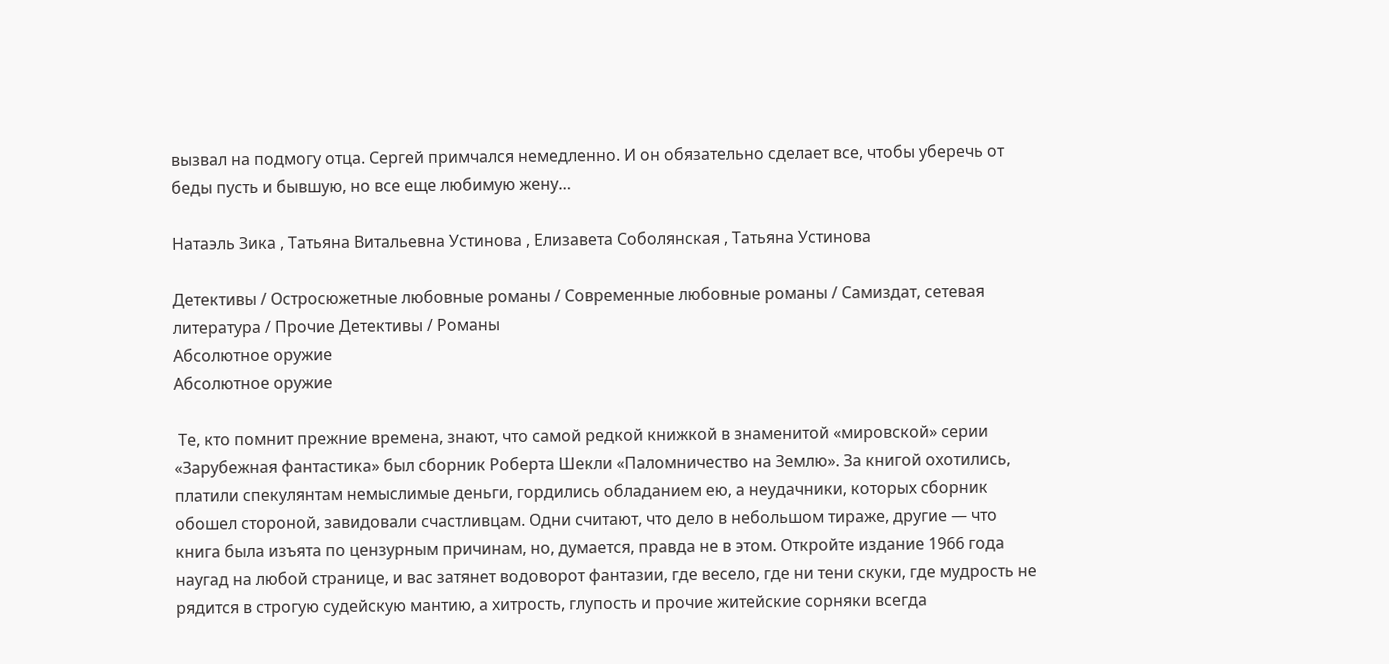вызвал на подмогу отца. Сергей примчался немедленно. И он обязательно сделает все, чтобы уберечь от беды пусть и бывшую, но все еще любимую жену…

Натаэль Зика , Татьяна Витальевна Устинова , Елизавета Соболянская , Татьяна Устинова

Детективы / Остросюжетные любовные романы / Современные любовные романы / Самиздат, сетевая литература / Прочие Детективы / Романы
Абсолютное оружие
Абсолютное оружие

 Те, кто помнит прежние времена, знают, что самой редкой книжкой в знаменитой «мировской» серии «Зарубежная фантастика» был сборник Роберта Шекли «Паломничество на Землю». За книгой охотились, платили спекулянтам немыслимые деньги, гордились обладанием ею, а неудачники, которых сборник обошел стороной, завидовали счастливцам. Одни считают, что дело в небольшом тираже, другие — что книга была изъята по цензурным причинам, но, думается, правда не в этом. Откройте издание 1966 года наугад на любой странице, и вас затянет водоворот фантазии, где весело, где ни тени скуки, где мудрость не рядится в строгую судейскую мантию, а хитрость, глупость и прочие житейские сорняки всегда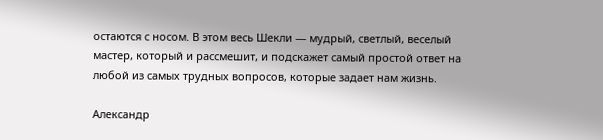остаются с носом. В этом весь Шекли — мудрый, светлый, веселый мастер, который и рассмешит, и подскажет самый простой ответ на любой из самых трудных вопросов, которые задает нам жизнь.

Александр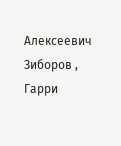Алексеевич Зиборов , Гарри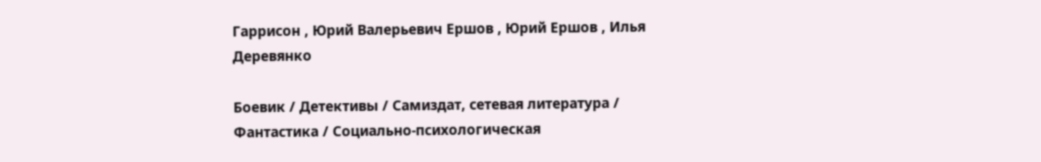Гаррисон , Юрий Валерьевич Ершов , Юрий Ершов , Илья Деревянко

Боевик / Детективы / Самиздат, сетевая литература / Фантастика / Социально-психологическая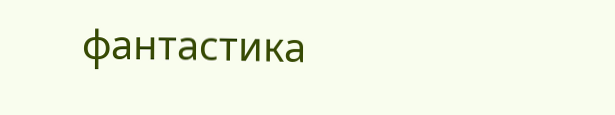фантастика